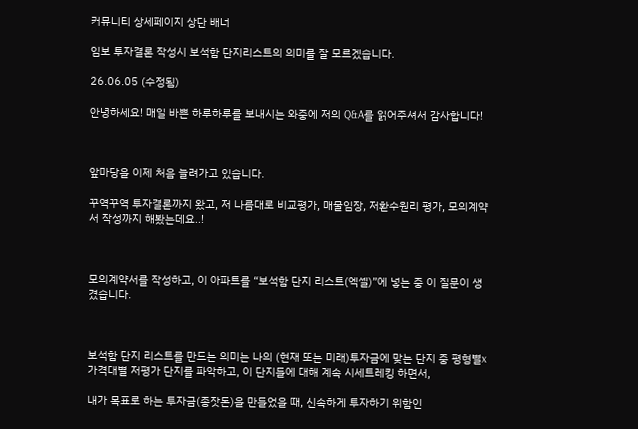커뮤니티 상세페이지 상단 배너

임보 투자결론 작성시 보석함 단지리스트의 의미를 잘 모르겠습니다.

26.06.05 (수정됨)

안녕하세요! 매일 바쁜 하루하루를 보내시는 와중에 저의 Q&A를 읽어주셔서 감사합니다!



앞마당을 이제 처음 늘려가고 있습니다.

꾸역꾸역 투자결론까지 왔고, 저 나름대로 비교평가, 매물임장, 저환수원리 평가, 모의계약서 작성까지 해봤는데요..!



모의계약서를 작성하고, 이 아파트를 “보석함 단지 리스트(엑셀)”에 넣는 중 이 질문이 생겼습니다.



보석함 단지 리스트를 만드는 의미는 나의 (현재 또는 미래)투자금에 맞는 단지 중 평형별x가격대별 저평가 단지를 파악하고, 이 단지들에 대해 계속 시세트레킹 하면서,

내가 목표로 하는 투자금(종잣돈)을 만들었을 때, 신속하게 투자하기 위함인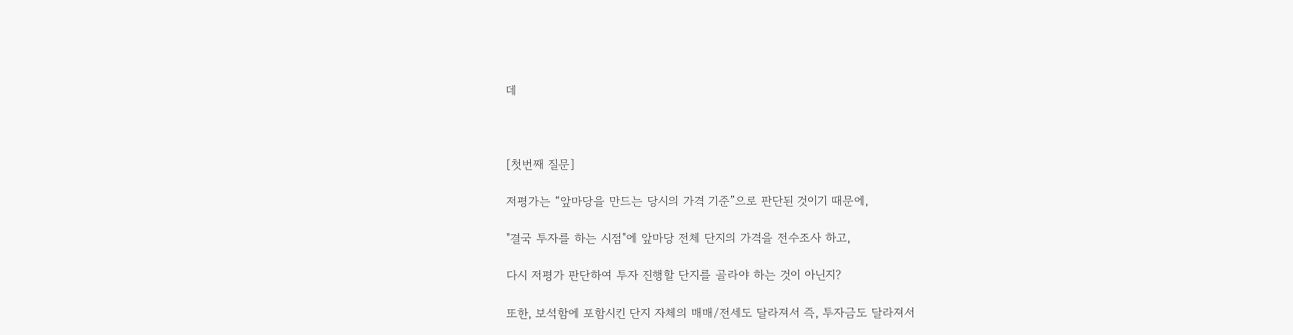데



[첫번째 질문]

저평가는 “앞마당을 만드는 당시의 가격 기준”으로 판단된 것이기 때문에,

"결국 투자를 하는 시점"에 앞마당 전체 단지의 가격을 전수조사 하고,

다시 저평가 판단하여 투자 진행할 단지를 골라야 하는 것이 아닌지?

또한, 보석함에 포함시킨 단지 자체의 매매/전세도 달라져서 즉, 투자금도 달라져서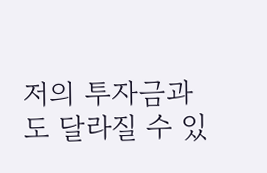저의 투자금과도 달라질 수 있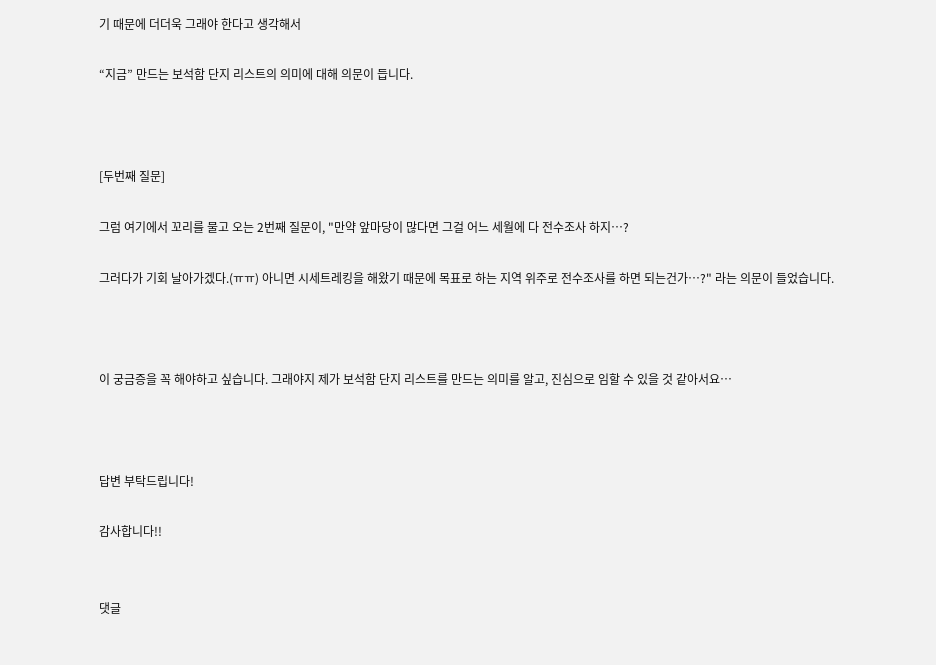기 때문에 더더욱 그래야 한다고 생각해서

“지금” 만드는 보석함 단지 리스트의 의미에 대해 의문이 듭니다.



[두번째 질문]

그럼 여기에서 꼬리를 물고 오는 2번째 질문이, "만약 앞마당이 많다면 그걸 어느 세월에 다 전수조사 하지…?

그러다가 기회 날아가겠다.(ㅠㅠ) 아니면 시세트레킹을 해왔기 때문에 목표로 하는 지역 위주로 전수조사를 하면 되는건가…?" 라는 의문이 들었습니다.



이 궁금증을 꼭 해야하고 싶습니다. 그래야지 제가 보석함 단지 리스트를 만드는 의미를 알고, 진심으로 임할 수 있을 것 같아서요…



답변 부탁드립니다!

감사합니다!!


댓글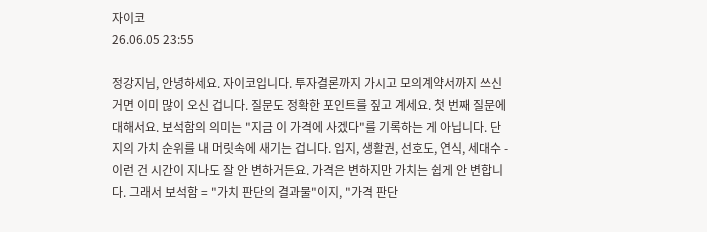자이코
26.06.05 23:55

정강지님, 안녕하세요. 자이코입니다. 투자결론까지 가시고 모의계약서까지 쓰신 거면 이미 많이 오신 겁니다. 질문도 정확한 포인트를 짚고 계세요. 첫 번째 질문에 대해서요. 보석함의 의미는 "지금 이 가격에 사겠다"를 기록하는 게 아닙니다. 단지의 가치 순위를 내 머릿속에 새기는 겁니다. 입지, 생활권, 선호도, 연식, 세대수 - 이런 건 시간이 지나도 잘 안 변하거든요. 가격은 변하지만 가치는 쉽게 안 변합니다. 그래서 보석함 = "가치 판단의 결과물"이지, "가격 판단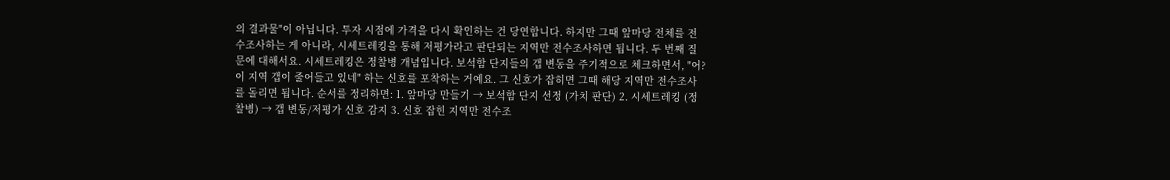의 결과물"이 아닙니다. 투자 시점에 가격을 다시 확인하는 건 당연합니다. 하지만 그때 앞마당 전체를 전수조사하는 게 아니라, 시세트레킹을 통해 저평가라고 판단되는 지역만 전수조사하면 됩니다. 두 번째 질문에 대해서요. 시세트레킹은 정찰병 개념입니다. 보석함 단지들의 갭 변동을 주기적으로 체크하면서, "어? 이 지역 갭이 줄어들고 있네" 하는 신호를 포착하는 거예요. 그 신호가 잡히면 그때 해당 지역만 전수조사를 돌리면 됩니다. 순서를 정리하면: 1. 앞마당 만들기 → 보석함 단지 선정 (가치 판단) 2. 시세트레킹 (정찰병) → 갭 변동/저평가 신호 감지 3. 신호 잡힌 지역만 전수조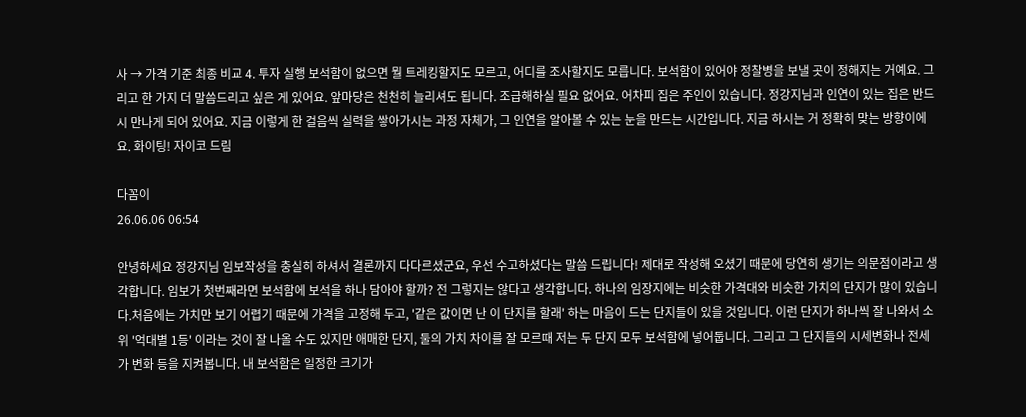사 → 가격 기준 최종 비교 4. 투자 실행 보석함이 없으면 뭘 트레킹할지도 모르고, 어디를 조사할지도 모릅니다. 보석함이 있어야 정찰병을 보낼 곳이 정해지는 거예요. 그리고 한 가지 더 말씀드리고 싶은 게 있어요. 앞마당은 천천히 늘리셔도 됩니다. 조급해하실 필요 없어요. 어차피 집은 주인이 있습니다. 정강지님과 인연이 있는 집은 반드시 만나게 되어 있어요. 지금 이렇게 한 걸음씩 실력을 쌓아가시는 과정 자체가, 그 인연을 알아볼 수 있는 눈을 만드는 시간입니다. 지금 하시는 거 정확히 맞는 방향이에요. 화이팅! 자이코 드림

다꼼이
26.06.06 06:54

안녕하세요 정강지님 임보작성을 충실히 하셔서 결론까지 다다르셨군요, 우선 수고하셨다는 말씀 드립니다! 제대로 작성해 오셨기 때문에 당연히 생기는 의문점이라고 생각합니다. 임보가 첫번째라면 보석함에 보석을 하나 담아야 할까? 전 그렇지는 않다고 생각합니다. 하나의 임장지에는 비슷한 가격대와 비슷한 가치의 단지가 많이 있습니다.처음에는 가치만 보기 어렵기 때문에 가격을 고정해 두고, '같은 값이면 난 이 단지를 할래' 하는 마음이 드는 단지들이 있을 것입니다. 이런 단지가 하나씩 잘 나와서 소위 '억대별 1등' 이라는 것이 잘 나올 수도 있지만 애매한 단지, 둘의 가치 차이를 잘 모르때 저는 두 단지 모두 보석함에 넣어둡니다. 그리고 그 단지들의 시세변화나 전세가 변화 등을 지켜봅니다. 내 보석함은 일정한 크기가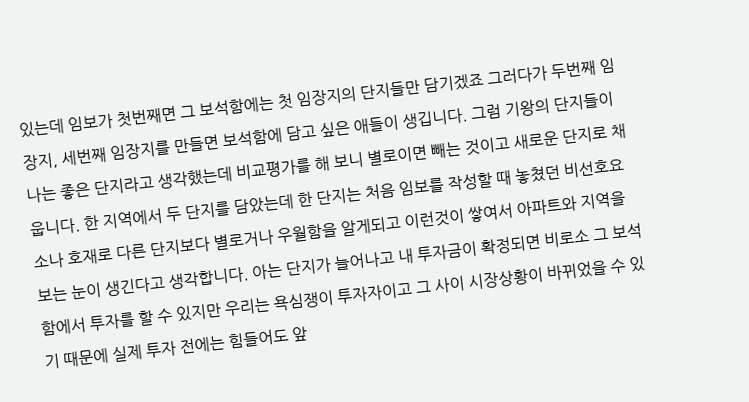있는데 임보가 첫번째면 그 보석함에는 첫 임장지의 단지들만 담기겠죠 그러다가 두번째 임장지, 세번째 임장지를 만들면 보석함에 담고 싶은 애들이 생깁니다. 그럼 기왕의 단지들이 나는 좋은 단지라고 생각했는데 비교평가를 해 보니 별로이면 빼는 것이고 새로운 단지로 채웁니다. 한 지역에서 두 단지를 담았는데 한 단지는 처음 임보를 작성할 때 놓쳤던 비선호요소나 호재로 다른 단지보다 별로거나 우월함을 알게되고 이런것이 쌓여서 아파트와 지역을 보는 눈이 생긴다고 생각합니다. 아는 단지가 늘어나고 내 투자금이 확정되면 비로소 그 보석함에서 투자를 할 수 있지만 우리는 욕심쟁이 투자자이고 그 사이 시장상황이 바뀌었을 수 있기 때문에 실제 투자 전에는 힘들어도 앞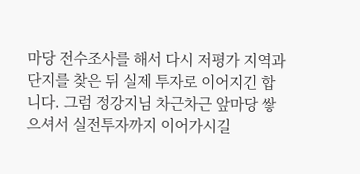마당 전수조사를 해서 다시 저평가 지역과 단지를 찾은 뒤 실제 투자로 이어지긴 합니다. 그럼 정강지님 차근차근 앞마당 쌓으셔서 실전투자까지 이어가시길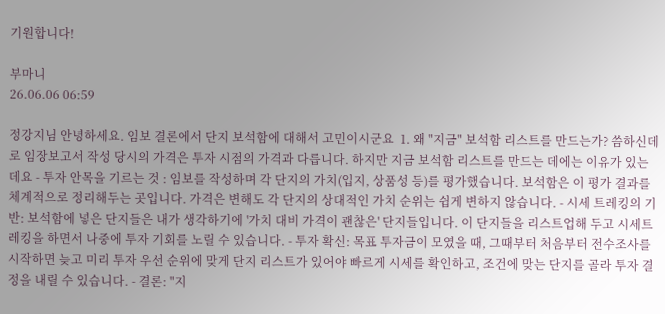기원합니다!

부마니
26.06.06 06:59

정강지님 안녕하세요. 임보 결론에서 단지 보석함에 대해서 고민이시군요  1. 왜 "지금" 보석함 리스트를 만드는가? 씀하신데로 임장보고서 작성 당시의 가격은 투자 시점의 가격과 다릅니다. 하지만 지금 보석함 리스트를 만드는 데에는 이유가 있는데요 - 투자 안목을 기르는 것 : 임보를 작성하며 각 단지의 가치(입지, 상품성 등)를 평가했습니다. 보석함은 이 평가 결과를 체계적으로 정리해두는 곳입니다. 가격은 변해도 각 단지의 상대적인 가치 순위는 쉽게 변하지 않습니다. - 시세 트레킹의 기반: 보석함에 넣은 단지들은 내가 생각하기에 '가치 대비 가격이 괜찮은' 단지들입니다. 이 단지들을 리스트업해 두고 시세트레킹을 하면서 나중에 투자 기회를 노릴 수 있습니다. - 투자 확신: 목표 투자금이 모였을 때, 그때부터 처음부터 전수조사를 시작하면 늦고 미리 투자 우선 순위에 맞게 단지 리스트가 있어야 빠르게 시세를 확인하고, 조건에 맞는 단지를 골라 투자 결정을 내릴 수 있습니다. - 결론: "지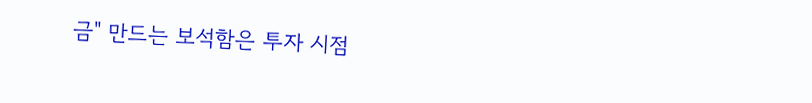금" 만드는 보석함은 투자 시점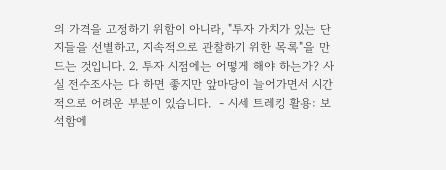의 가격을 고정하기 위함이 아니라, "투자 가치가 있는 단지들을 선별하고, 지속적으로 관찰하기 위한 목록"을 만드는 것입니다. 2. 투자 시점에는 어떻게 해야 하는가? 사실 전수조사는 다 하면 좋지만 앞마당이 늘어가면서 시간적으로 어려운 부분이 있습니다.  - 시세 트레킹 활용: 보석함에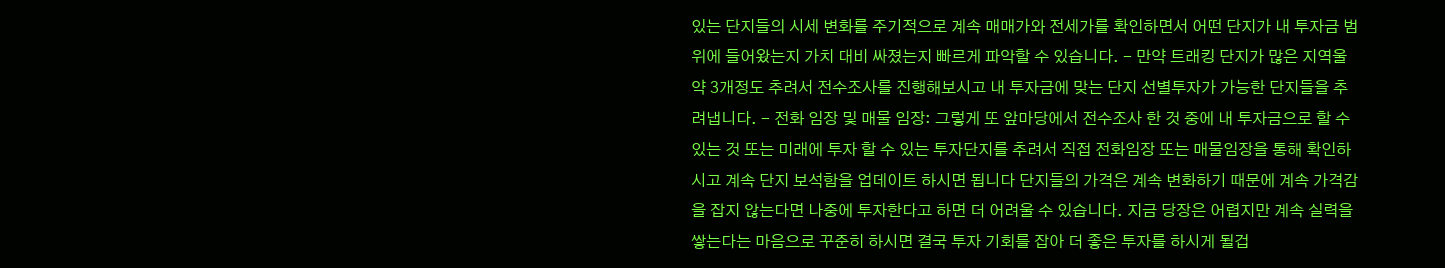있는 단지들의 시세 변화를 주기적으로 계속 매매가와 전세가를 확인하면서 어떤 단지가 내 투자금 범위에 들어왔는지 가치 대비 싸졌는지 빠르게 파악할 수 있습니다. - 만약 트래킹 단지가 많은 지역울 약 3개정도 추려서 전수조사를 진행해보시고 내 투자금에 맞는 단지 선별투자가 가능한 단지들을 추려냅니다. - 전화 임장 및 매물 임장: 그렇게 또 앞마당에서 전수조사 한 것 중에 내 투자금으로 할 수 있는 것 또는 미래에 투자 할 수 있는 투자단지를 추려서 직접 전화임장 또는 매물임장을 통해 확인하시고 계속 단지 보석함을 업데이트 하시면 됩니다 단지들의 가격은 계속 변화하기 때문에 계속 가격감을 잡지 않는다면 나중에 투자한다고 하면 더 어려울 수 있습니다. 지금 당장은 어렵지만 계속 실력을 쌓는다는 마음으로 꾸준히 하시면 결국 투자 기회를 잡아 더 좋은 투자를 하시게 될겁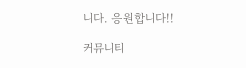니다. 응원합니다!!

커뮤니티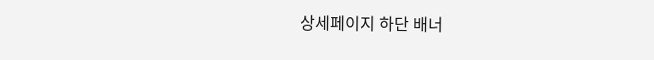상세페이지 하단 배너